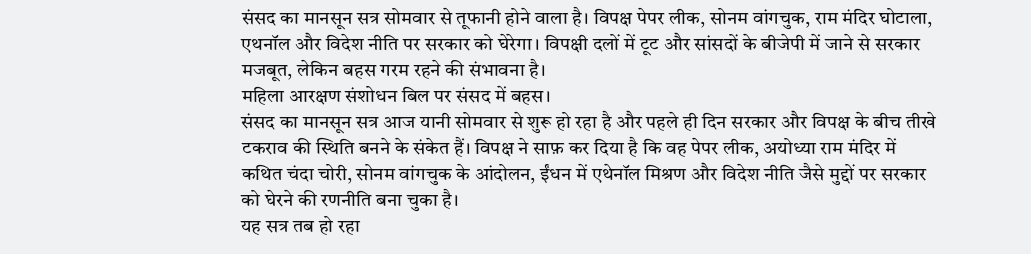संसद का मानसून सत्र सोमवार से तूफानी होने वाला है। विपक्ष पेपर लीक, सोनम वांगचुक, राम मंदिर घोटाला, एथनॉल और विदेश नीति पर सरकार को घेरेगा। विपक्षी दलों में टूट और सांसदों के बीजेपी में जाने से सरकार मजबूत, लेकिन बहस गरम रहने की संभावना है।
महिला आरक्षण संशोधन बिल पर संसद में बहस।
संसद का मानसून सत्र आज यानी सोमवार से शुरू हो रहा है और पहले ही दिन सरकार और विपक्ष के बीच तीखे टकराव की स्थिति बनने के संकेत हैं। विपक्ष ने साफ़ कर दिया है कि वह पेपर लीक, अयोध्या राम मंदिर में कथित चंदा चोरी, सोनम वांगचुक के आंदोलन, ईंधन में एथेनॉल मिश्रण और विदेश नीति जैसे मुद्दों पर सरकार को घेरने की रणनीति बना चुका है।
यह सत्र तब हो रहा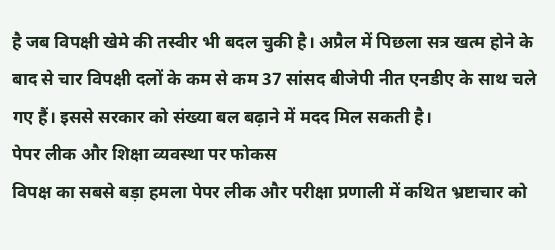है जब विपक्षी खेमे की तस्वीर भी बदल चुकी है। अप्रैल में पिछला सत्र खत्म होने के बाद से चार विपक्षी दलों के कम से कम 37 सांसद बीजेपी नीत एनडीए के साथ चले गए हैं। इससे सरकार को संख्या बल बढ़ाने में मदद मिल सकती है।
पेपर लीक और शिक्षा व्यवस्था पर फोकस
विपक्ष का सबसे बड़ा हमला पेपर लीक और परीक्षा प्रणाली में कथित भ्रष्टाचार को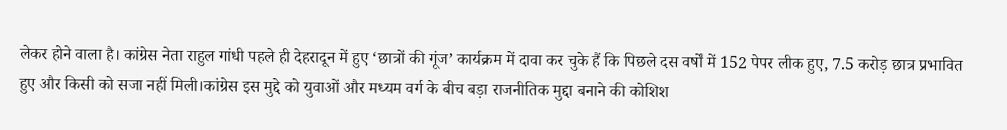लेकर होने वाला है। कांग्रेस नेता राहुल गांधी पहले ही देहरादून में हुए ‘छात्रों की गूंज’ कार्यक्रम में दावा कर चुके हैं कि पिछले दस वर्षों में 152 पेपर लीक हुए, 7.5 करोड़ छात्र प्रभावित हुए और किसी को सजा नहीं मिली।कांग्रेस इस मुद्दे को युवाओं और मध्यम वर्ग के बीच बड़ा राजनीतिक मुद्दा बनाने की कोशिश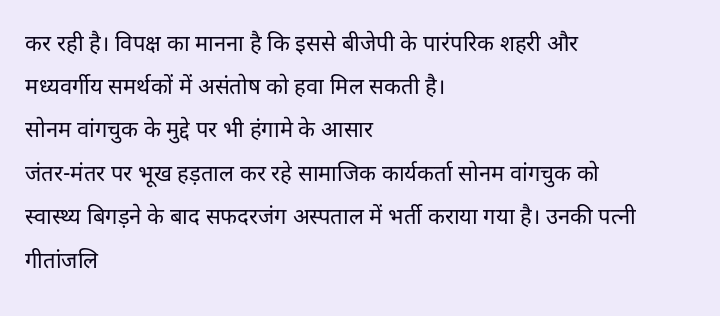कर रही है। विपक्ष का मानना है कि इससे बीजेपी के पारंपरिक शहरी और मध्यवर्गीय समर्थकों में असंतोष को हवा मिल सकती है।
सोनम वांगचुक के मुद्दे पर भी हंगामे के आसार
जंतर-मंतर पर भूख हड़ताल कर रहे सामाजिक कार्यकर्ता सोनम वांगचुक को स्वास्थ्य बिगड़ने के बाद सफदरजंग अस्पताल में भर्ती कराया गया है। उनकी पत्नी गीतांजलि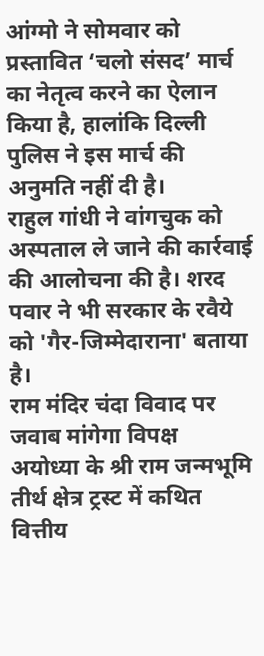आंग्मो ने सोमवार को प्रस्तावित ‘चलो संसद’ मार्च का नेतृत्व करने का ऐलान किया है, हालांकि दिल्ली पुलिस ने इस मार्च की अनुमति नहीं दी है।
राहुल गांधी ने वांगचुक को अस्पताल ले जाने की कार्रवाई की आलोचना की है। शरद पवार ने भी सरकार के रवैये को 'गैर-जिम्मेदाराना' बताया है।
राम मंदिर चंदा विवाद पर जवाब मांगेगा विपक्ष
अयोध्या के श्री राम जन्मभूमि तीर्थ क्षेत्र ट्रस्ट में कथित वित्तीय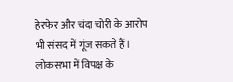हेरफेर और चंदा चोरी के आरोप भी संसद में गूंज सकते हैं। लोकसभा में विपक्ष के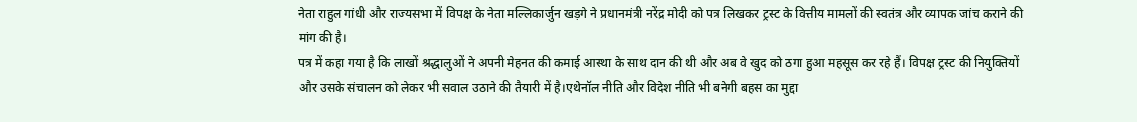नेता राहुल गांधी और राज्यसभा में विपक्ष के नेता मल्लिकार्जुन खड़गे ने प्रधानमंत्री नरेंद्र मोदी को पत्र लिखकर ट्रस्ट के वित्तीय मामलों की स्वतंत्र और व्यापक जांच कराने की मांग की है।
पत्र में कहा गया है कि लाखों श्रद्धालुओं ने अपनी मेहनत की कमाई आस्था के साथ दान की थी और अब वे खुद को ठगा हुआ महसूस कर रहे हैं। विपक्ष ट्रस्ट की नियुक्तियों और उसके संचालन को लेकर भी सवाल उठाने की तैयारी में है।एथेनॉल नीति और विदेश नीति भी बनेगी बहस का मुद्दा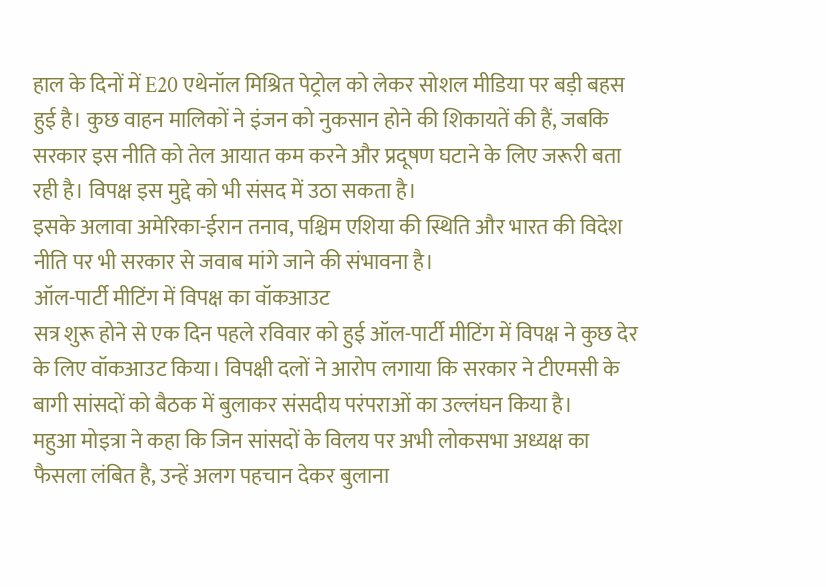हाल के दिनों में E20 एथेनॉल मिश्रित पेट्रोल को लेकर सोशल मीडिया पर बड़ी बहस हुई है। कुछ वाहन मालिकों ने इंजन को नुकसान होने की शिकायतें की हैं, जबकि सरकार इस नीति को तेल आयात कम करने और प्रदूषण घटाने के लिए जरूरी बता रही है। विपक्ष इस मुद्दे को भी संसद में उठा सकता है।
इसके अलावा अमेरिका-ईरान तनाव, पश्चिम एशिया की स्थिति और भारत की विदेश नीति पर भी सरकार से जवाब मांगे जाने की संभावना है।
ऑल-पार्टी मीटिंग में विपक्ष का वॉकआउट
सत्र शुरू होने से एक दिन पहले रविवार को हुई ऑल-पार्टी मीटिंग में विपक्ष ने कुछ देर के लिए वॉकआउट किया। विपक्षी दलों ने आरोप लगाया कि सरकार ने टीएमसी के बागी सांसदों को बैठक में बुलाकर संसदीय परंपराओं का उल्लंघन किया है।
महुआ मोइत्रा ने कहा कि जिन सांसदों के विलय पर अभी लोकसभा अध्यक्ष का फैसला लंबित है, उन्हें अलग पहचान देकर बुलाना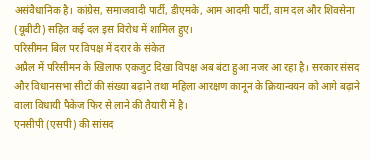असंवैधानिक है। कांग्रेस, समाजवादी पार्टी, डीएमके, आम आदमी पार्टी, वाम दल और शिवसेना (यूबीटी) सहित कई दल इस विरोध में शामिल हुए।
परिसीमन बिल पर विपक्ष में दरार के संकेत
अप्रैल में परिसीमन के खिलाफ एकजुट दिखा विपक्ष अब बंटा हुआ नजर आ रहा है। सरकार संसद और विधानसभा सीटों की संख्या बढ़ाने तथा महिला आरक्षण कानून के क्रियान्वयन को आगे बढ़ाने वाला विधायी पैकेज फिर से लाने की तैयारी में है।
एनसीपी (एसपी) की सांसद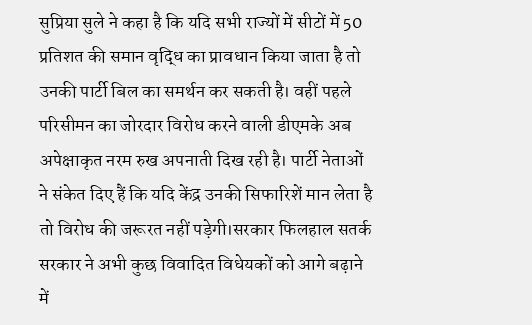सुप्रिया सुले ने कहा है कि यदि सभी राज्यों में सीटों में 50 प्रतिशत की समान वृद्धि का प्रावधान किया जाता है तो उनकी पार्टी बिल का समर्थन कर सकती है। वहीं पहले परिसीमन का जोरदार विरोध करने वाली डीएमके अब अपेक्षाकृत नरम रुख अपनाती दिख रही है। पार्टी नेताओं ने संकेत दिए हैं कि यदि केंद्र उनकी सिफारिशें मान लेता है तो विरोध की जरूरत नहीं पड़ेगी।सरकार फिलहाल सतर्क
सरकार ने अभी कुछ विवादित विधेयकों को आगे बढ़ाने में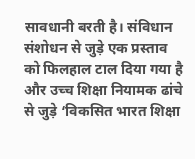सावधानी बरती है। संविधान संशोधन से जुड़े एक प्रस्ताव को फिलहाल टाल दिया गया है और उच्च शिक्षा नियामक ढांचे से जुड़े ‘विकसित भारत शिक्षा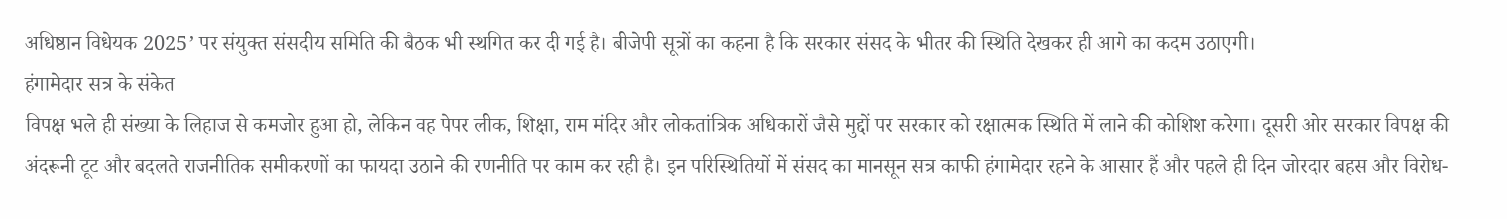अधिष्ठान विधेयक 2025’ पर संयुक्त संसदीय समिति की बैठक भी स्थगित कर दी गई है। बीजेपी सूत्रों का कहना है कि सरकार संसद के भीतर की स्थिति देखकर ही आगे का कदम उठाएगी।
हंगामेदार सत्र के संकेत
विपक्ष भले ही संख्या के लिहाज से कमजोर हुआ हो, लेकिन वह पेपर लीक, शिक्षा, राम मंदिर और लोकतांत्रिक अधिकारों जैसे मुद्दों पर सरकार को रक्षात्मक स्थिति में लाने की कोशिश करेगा। दूसरी ओर सरकार विपक्ष की अंदरूनी टूट और बदलते राजनीतिक समीकरणों का फायदा उठाने की रणनीति पर काम कर रही है। इन परिस्थितियों में संसद का मानसून सत्र काफी हंगामेदार रहने के आसार हैं और पहले ही दिन जोरदार बहस और विरोध-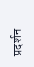प्रदर्शन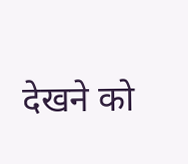देखने को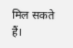मिल सकते हैं।